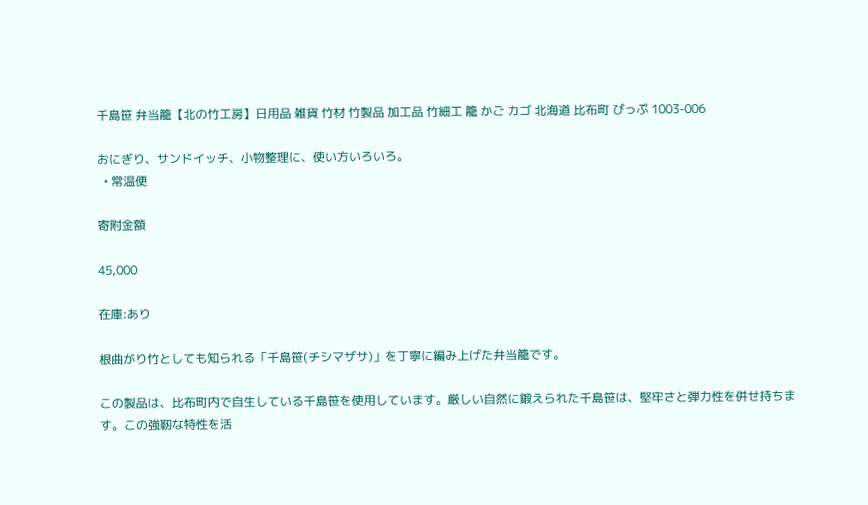千島笹 弁当籠【北の竹工房】日用品 雑貨 竹材 竹製品 加工品 竹細工 籠 かご カゴ 北海道 比布町 ぴっぷ 1003-006

おにぎり、サンドイッチ、小物整理に、使い方いろいろ。
  • 常温便

寄附金額

45,000

在庫:あり

根曲がり竹としても知られる「千島笹(チシマザサ)」を丁寧に編み上げた弁当籠です。

この製品は、比布町内で自生している千島笹を使用しています。厳しい自然に鍛えられた千島笹は、堅牢さと弾力性を併せ持ちます。この強靭な特性を活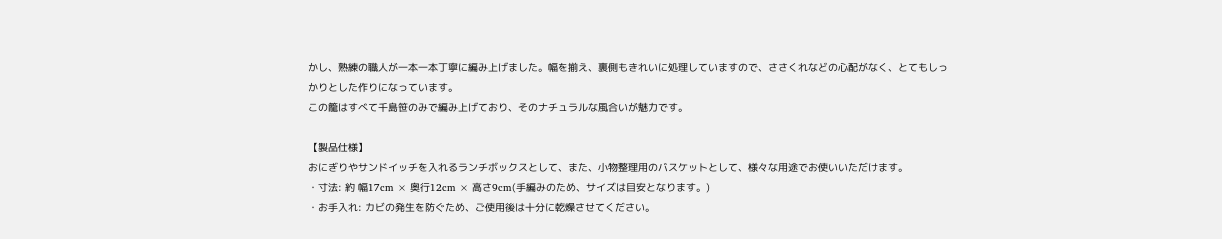かし、熟練の職人が一本一本丁寧に編み上げました。幅を揃え、裏側もきれいに処理していますので、ささくれなどの心配がなく、とてもしっかりとした作りになっています。
この籠はすべて千島笹のみで編み上げており、そのナチュラルな風合いが魅力です。

【製品仕様】
おにぎりやサンドイッチを入れるランチボックスとして、また、小物整理用のバスケットとして、様々な用途でお使いいただけます。
・寸法: 約 幅17cm × 奥行12cm × 高さ9cm(手編みのため、サイズは目安となります。)
・お手入れ: カビの発生を防ぐため、ご使用後は十分に乾燥させてください。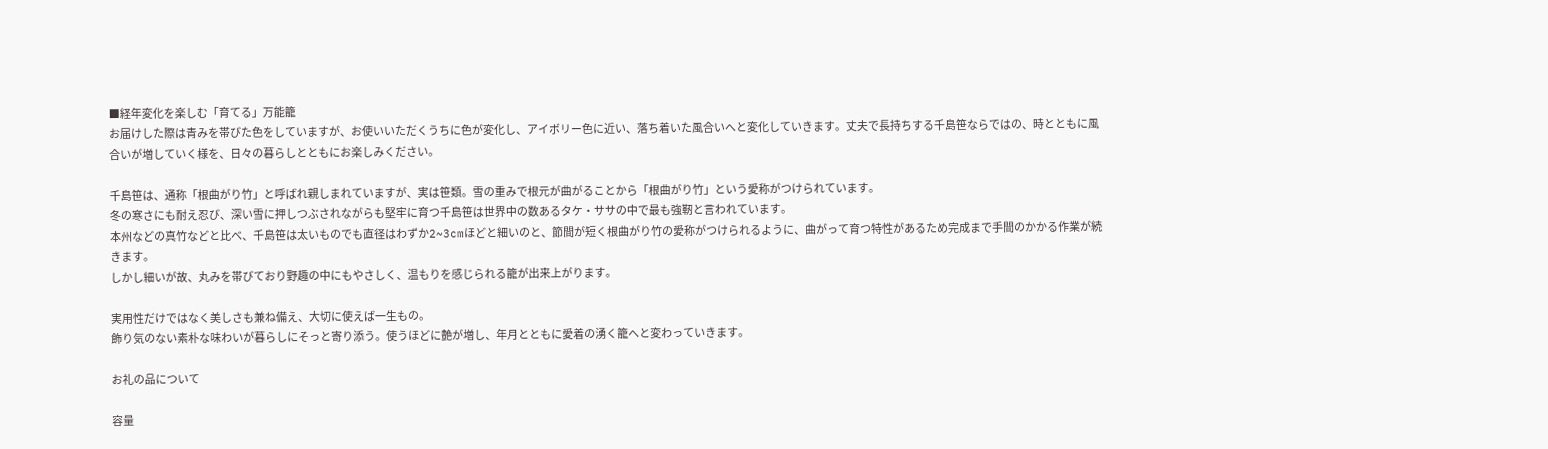■経年変化を楽しむ「育てる」万能籠
お届けした際は青みを帯びた色をしていますが、お使いいただくうちに色が変化し、アイボリー色に近い、落ち着いた風合いへと変化していきます。丈夫で長持ちする千島笹ならではの、時とともに風合いが増していく様を、日々の暮らしとともにお楽しみください。

千島笹は、通称「根曲がり竹」と呼ばれ親しまれていますが、実は笹類。雪の重みで根元が曲がることから「根曲がり竹」という愛称がつけられています。
冬の寒さにも耐え忍び、深い雪に押しつぶされながらも堅牢に育つ千島笹は世界中の数あるタケ・ササの中で最も強靭と言われています。
本州などの真竹などと比べ、千島笹は太いものでも直径はわずか2~3cmほどと細いのと、節間が短く根曲がり竹の愛称がつけられるように、曲がって育つ特性があるため完成まで手間のかかる作業が続きます。
しかし細いが故、丸みを帯びており野趣の中にもやさしく、温もりを感じられる籠が出来上がります。

実用性だけではなく美しさも兼ね備え、大切に使えば一生もの。
飾り気のない素朴な味わいが暮らしにそっと寄り添う。使うほどに艶が増し、年月とともに愛着の湧く籠へと変わっていきます。

お礼の品について

容量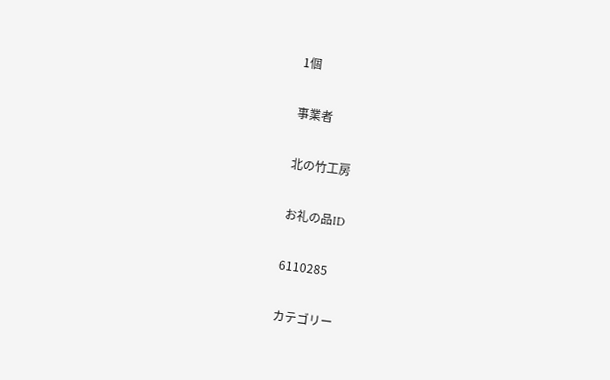1個

事業者

北の竹工房

お礼の品ID

6110285

カテゴリー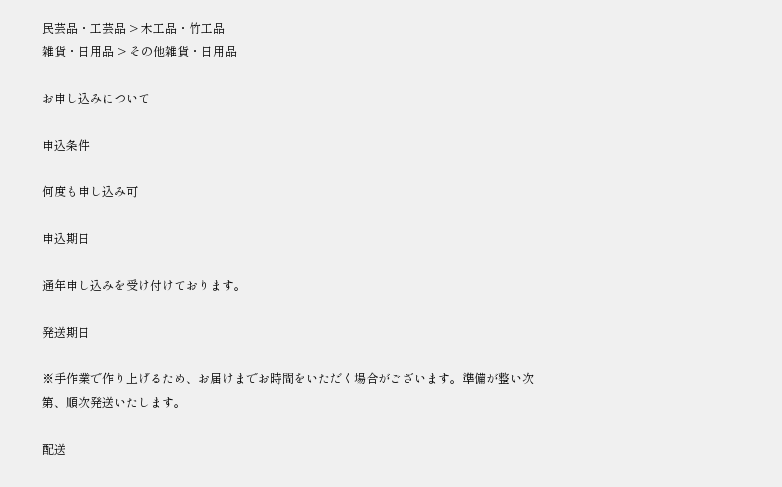民芸品・工芸品 > 木工品・竹工品
雑貨・日用品 > その他雑貨・日用品

お申し込みについて

申込条件

何度も申し込み可

申込期日

通年申し込みを受け付けております。

発送期日

※手作業で作り上げるため、お届けまでお時間をいただく場合がございます。準備が整い次第、順次発送いたします。

配送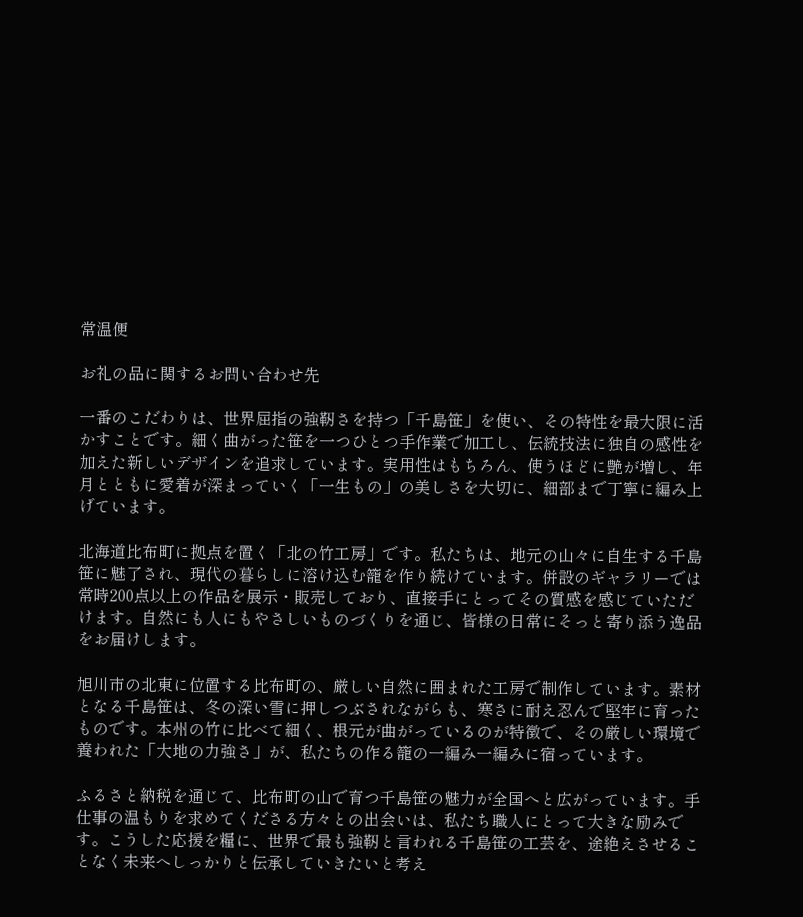常温便

お礼の品に関するお問い合わせ先

一番のこだわりは、世界屈指の強靭さを持つ「千島笹」を使い、その特性を最大限に活かすことです。細く曲がった笹を一つひとつ手作業で加工し、伝統技法に独自の感性を加えた新しいデザインを追求しています。実用性はもちろん、使うほどに艶が増し、年月とともに愛着が深まっていく「一生もの」の美しさを大切に、細部まで丁寧に編み上げています。

北海道比布町に拠点を置く「北の竹工房」です。私たちは、地元の山々に自生する千島笹に魅了され、現代の暮らしに溶け込む籠を作り続けています。併設のギャラリーでは常時200点以上の作品を展示・販売しており、直接手にとってその質感を感じていただけます。自然にも人にもやさしいものづくりを通じ、皆様の日常にそっと寄り添う逸品をお届けします。

旭川市の北東に位置する比布町の、厳しい自然に囲まれた工房で制作しています。素材となる千島笹は、冬の深い雪に押しつぶされながらも、寒さに耐え忍んで堅牢に育ったものです。本州の竹に比べて細く、根元が曲がっているのが特徴で、その厳しい環境で養われた「大地の力強さ」が、私たちの作る籠の一編み一編みに宿っています。

ふるさと納税を通じて、比布町の山で育つ千島笹の魅力が全国へと広がっています。手仕事の温もりを求めてくださる方々との出会いは、私たち職人にとって大きな励みです。こうした応援を糧に、世界で最も強靭と言われる千島笹の工芸を、途絶えさせることなく未来へしっかりと伝承していきたいと考え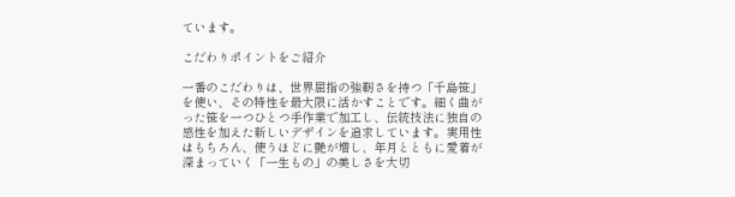ています。

こだわりポイントをご紹介

一番のこだわりは、世界屈指の強靭さを持つ「千島笹」を使い、その特性を最大限に活かすことです。細く曲がった笹を一つひとつ手作業で加工し、伝統技法に独自の感性を加えた新しいデザインを追求しています。実用性はもちろん、使うほどに艶が増し、年月とともに愛着が深まっていく「一生もの」の美しさを大切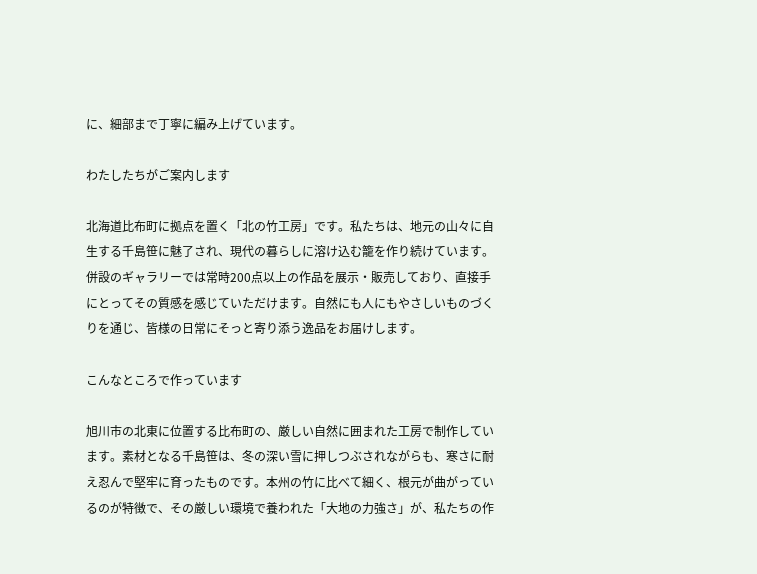に、細部まで丁寧に編み上げています。

わたしたちがご案内します

北海道比布町に拠点を置く「北の竹工房」です。私たちは、地元の山々に自生する千島笹に魅了され、現代の暮らしに溶け込む籠を作り続けています。併設のギャラリーでは常時200点以上の作品を展示・販売しており、直接手にとってその質感を感じていただけます。自然にも人にもやさしいものづくりを通じ、皆様の日常にそっと寄り添う逸品をお届けします。

こんなところで作っています

旭川市の北東に位置する比布町の、厳しい自然に囲まれた工房で制作しています。素材となる千島笹は、冬の深い雪に押しつぶされながらも、寒さに耐え忍んで堅牢に育ったものです。本州の竹に比べて細く、根元が曲がっているのが特徴で、その厳しい環境で養われた「大地の力強さ」が、私たちの作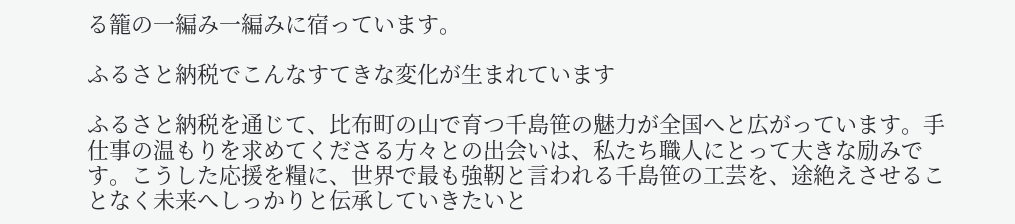る籠の一編み一編みに宿っています。

ふるさと納税でこんなすてきな変化が生まれています

ふるさと納税を通じて、比布町の山で育つ千島笹の魅力が全国へと広がっています。手仕事の温もりを求めてくださる方々との出会いは、私たち職人にとって大きな励みです。こうした応援を糧に、世界で最も強靭と言われる千島笹の工芸を、途絶えさせることなく未来へしっかりと伝承していきたいと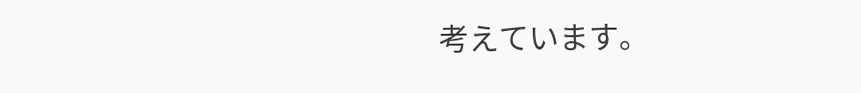考えています。